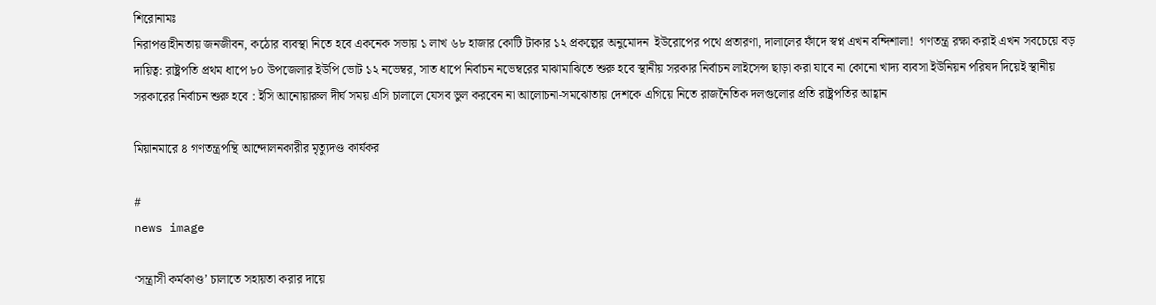শিরোনামঃ
নিরাপত্তাহীনতায় জনজীবন, কঠোর ব্যবস্থা নিতে হবে একনেক সভায় ১ লাখ ৬৮ হাজার কোটি টাকার ১২ প্রকল্পের অনুমোদন  ইউরোপের পথে প্রতারণা, দালালের ফাঁদে স্বপ্ন এখন বন্দিশালা!  গণতন্ত্র রক্ষা করাই এখন সবচেয়ে বড় দায়িত্ব: রাষ্ট্রপতি প্রথম ধাপে ৮০ উপজেলার ইউপি ভোট ১২ নভেম্বর, সাত ধাপে নির্বাচন নভেম্বরের মাঝামাঝিতে শুরু হবে স্থানীয় সরকার নির্বাচন লাইসেন্স ছাড়া করা যাবে না কোনো খাদ্য ব্যবসা ইউনিয়ন পরিষদ দিয়েই স্থানীয় সরকারের নির্বাচন শুরু হবে : ইসি আনোয়ারুল দীর্ঘ সময় এসি চালালে যেসব ভুল করবেন না আলোচনা-সমঝোতায় দেশকে এগিয়ে নিতে রাজনৈতিক দলগুলোর প্রতি রাষ্ট্রপতির আহ্বান

মিয়ানমারে ৪ গণতন্ত্রপন্থি আন্দোলনকারীর মৃত্যুদণ্ড কার্যকর

#
news image

‘সন্ত্রাসী কর্মকাণ্ড’ চালাতে সহায়তা করার দায়ে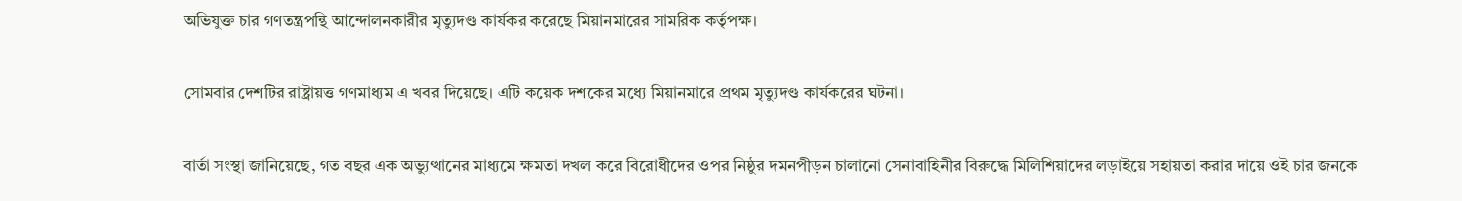অভিযুক্ত চার গণতন্ত্রপন্থি আন্দোলনকারীর মৃত্যুদণ্ড কার্যকর করেছে মিয়ানমারের সামরিক কর্তৃপক্ষ।

সোমবার দেশটির রাষ্ট্রায়ত্ত গণমাধ্যম এ খবর দিয়েছে। এটি কয়েক দশকের মধ্যে মিয়ানমারে প্রথম মৃত্যুদণ্ড কার্যকরের ঘটনা।

বার্তা সংস্থা জানিয়েছে, গত বছর এক অভ্যুত্থানের মাধ্যমে ক্ষমতা দখল করে বিরোধীদের ওপর নিষ্ঠুর দমনপীড়ন চালানো সেনাবাহিনীর বিরুদ্ধে মিলিশিয়াদের লড়াইয়ে সহায়তা করার দায়ে ওই চার জনকে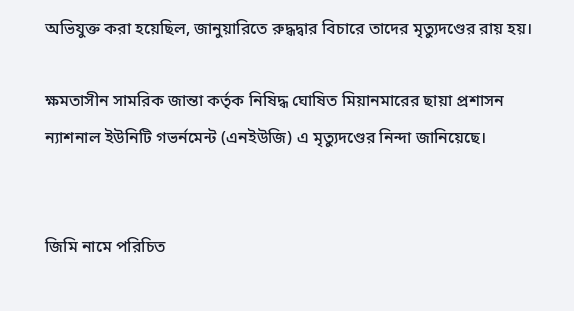অভিযুক্ত করা হয়েছিল, জানুয়ারিতে রুদ্ধদ্বার বিচারে তাদের মৃত্যুদণ্ডের রায় হয়।

ক্ষমতাসীন সামরিক জান্তা কর্তৃক নিষিদ্ধ ঘোষিত মিয়ানমারের ছায়া প্রশাসন ন্যাশনাল ইউনিটি গভর্নমেন্ট (এনইউজি) এ মৃত্যুদণ্ডের নিন্দা জানিয়েছে।


জিমি নামে পরিচিত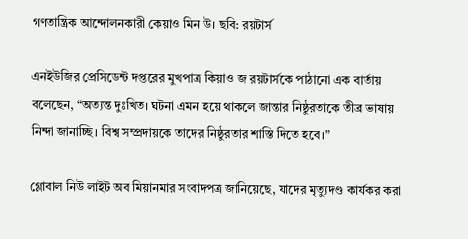গণতান্ত্রিক আন্দোলনকারী কেয়াও মিন উ। ছবি: রয়টার্স

এনইউজির প্রেসিডেন্ট দপ্তরের মুখপাত্র কিয়াও জ রয়টার্সকে পাঠানো এক বার্তায় বলেছেন, “অত্যন্ত দুঃখিত। ঘটনা এমন হয়ে থাকলে জান্তার নিষ্ঠুরতাকে তীব্র ভাষায় নিন্দা জানাচ্ছি। বিশ্ব সম্প্রদায়কে তাদের নিষ্ঠুরতার শাস্তি দিতে হবে।”

গ্লোবাল নিউ লাইট অব মিয়ানমার সংবাদপত্র জানিয়েছে, যাদের মৃত্যুদণ্ড কার্যকর করা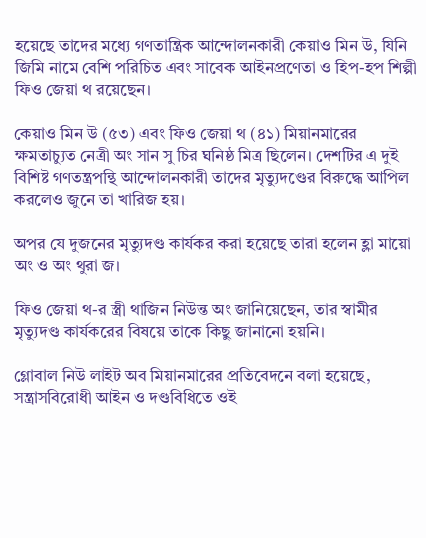হয়েছে তাদের মধ্যে গণতান্ত্রিক আন্দোলনকারী কেয়াও মিন উ, যিনি জিমি নামে বেশি পরিচিত এবং সাবেক আইনপ্রণেতা ও হিপ-হপ শিল্পী ফিও জেয়া থ রয়েছেন।

কেয়াও মিন উ (৫৩) এবং ফিও জেয়া থ (৪১) মিয়ানমারের ক্ষমতাচ্যুত নেত্রী অং সান সু চির ঘনিষ্ঠ মিত্র ছিলেন। দেশটির এ দুই বিশিষ্ট গণতন্ত্রপন্থি আন্দোলনকারী তাদের মৃত্যুদণ্ডের বিরুদ্ধে আপিল করলেও জুনে তা খারিজ হয়।

অপর যে দুজনের মৃত্যুদণ্ড কার্যকর করা হয়েছে তারা হলেন হ্লা মায়ো অং ও অং থুরা জ।

ফিও জেয়া থ-র স্ত্রী থাজিন নিউন্ত অং জানিয়েছেন, তার স্বামীর মৃত্যুদণ্ড কার্যকরের বিষয়ে তাকে কিছু জানানো হয়নি।

গ্লোবাল নিউ লাইট অব মিয়ানমারের প্রতিবেদনে বলা হয়েছে, সন্ত্রাসবিরোধী আইন ও দণ্ডবিধিতে ওই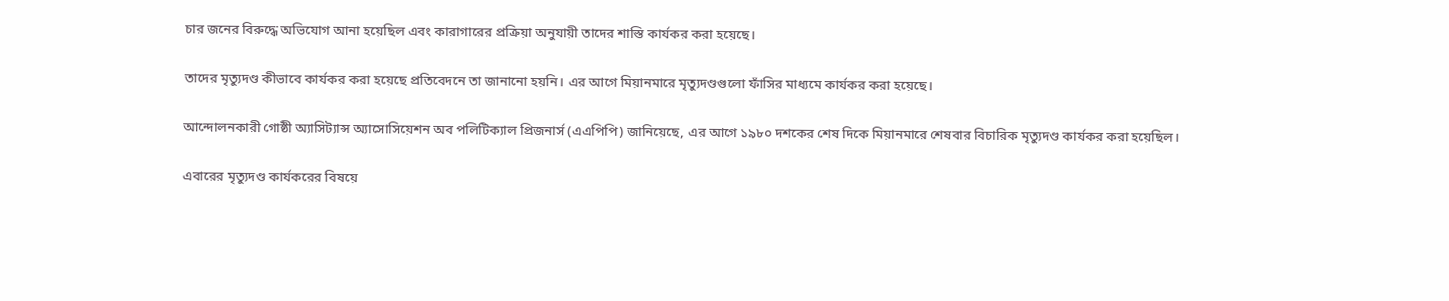চার জনের বিরুদ্ধে অভিযোগ আনা হয়েছিল এবং কারাগারের প্রক্রিয়া অনুযায়ী তাদের শাস্তি কার্যকর করা হয়েছে।

তাদের মৃত্যুদণ্ড কীভাবে কার্যকর করা হয়েছে প্রতিবেদনে তা জানানো হয়নি। এর আগে মিয়ানমারে মৃত্যুদণ্ডগুলো ফাঁসির মাধ্যমে কার্যকর করা হয়েছে।

আন্দোলনকারী গোষ্ঠী অ্যাসিট্যান্স অ্যাসোসিয়েশন অব পলিটিক্যাল প্রিজনার্স (এএপিপি) জানিয়েছে, এর আগে ১৯৮০ দশকের শেষ দিকে মিয়ানমারে শেষবার বিচারিক মৃত্যুদণ্ড কার্যকর করা হয়েছিল।

এবারের মৃত্যুদণ্ড কার্যকরের বিষয়ে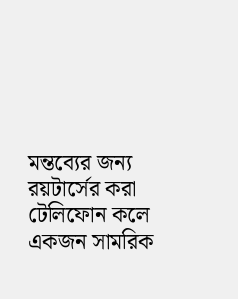মন্তব্যের জন্য রয়টার্সের করা টেলিফোন কলে একজন সামরিক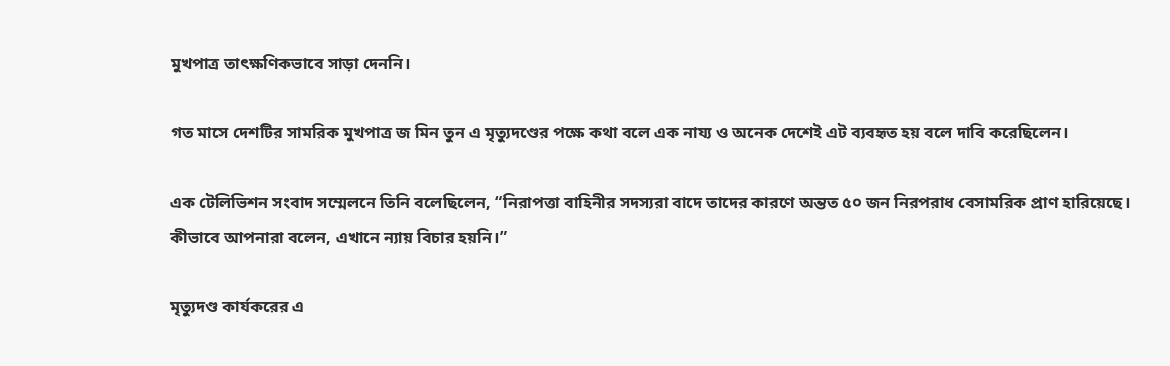মুখপাত্র তাৎক্ষণিকভাবে সাড়া দেননি।

গত মাসে দেশটির সামরিক মুখপাত্র জ মিন তুন এ মৃত্যুদণ্ডের পক্ষে কথা বলে এক নায্য ও অনেক দেশেই এট ব্যবহৃত হয় বলে দাবি করেছিলেন।

এক টেলিভিশন সংবাদ সম্মেলনে তিনি বলেছিলেন, “নিরাপত্তা বাহিনীর সদস্যরা বাদে তাদের কারণে অন্তত ৫০ জন নিরপরাধ বেসামরিক প্রাণ হারিয়েছে। কীভাবে আপনারা বলেন, এখানে ন্যায় বিচার হয়নি।”

মৃত্যুদণ্ড কার্যকরের এ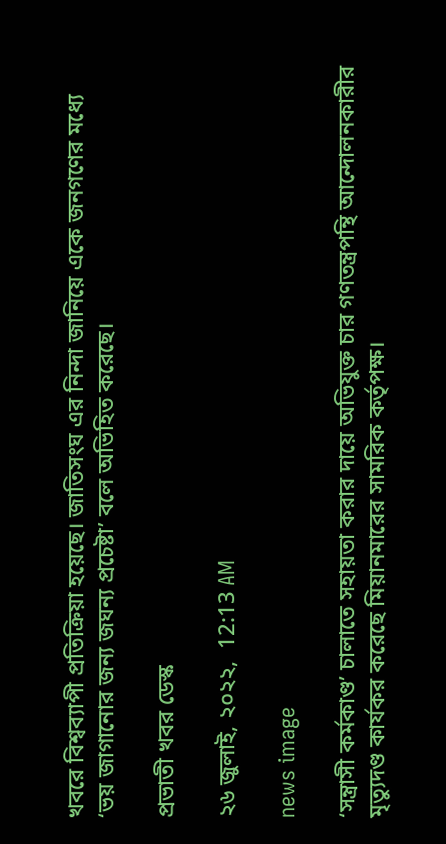খবরে বিশ্বব্যাপী প্রতিক্রিয়া হয়েছে। জাতিসংঘ এর নিন্দা জানিয়ে একে জনগণের মধ্যে ‘ভয় জাগানোর জন্য জঘন্য প্রচেষ্টা’ বলে অভিহিত করেছে।

প্রভাতী খবর ডেস্ক

২৬ জুলাই, ২০২২,  12:13 AM

news image

‘সন্ত্রাসী কর্মকাণ্ড’ চালাতে সহায়তা করার দায়ে অভিযুক্ত চার গণতন্ত্রপন্থি আন্দোলনকারীর মৃত্যুদণ্ড কার্যকর করেছে মিয়ানমারের সামরিক কর্তৃপক্ষ।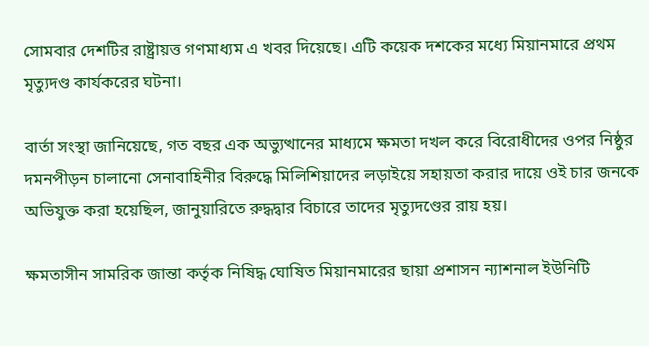সোমবার দেশটির রাষ্ট্রায়ত্ত গণমাধ্যম এ খবর দিয়েছে। এটি কয়েক দশকের মধ্যে মিয়ানমারে প্রথম মৃত্যুদণ্ড কার্যকরের ঘটনা।

বার্তা সংস্থা জানিয়েছে, গত বছর এক অভ্যুত্থানের মাধ্যমে ক্ষমতা দখল করে বিরোধীদের ওপর নিষ্ঠুর দমনপীড়ন চালানো সেনাবাহিনীর বিরুদ্ধে মিলিশিয়াদের লড়াইয়ে সহায়তা করার দায়ে ওই চার জনকে অভিযুক্ত করা হয়েছিল, জানুয়ারিতে রুদ্ধদ্বার বিচারে তাদের মৃত্যুদণ্ডের রায় হয়।

ক্ষমতাসীন সামরিক জান্তা কর্তৃক নিষিদ্ধ ঘোষিত মিয়ানমারের ছায়া প্রশাসন ন্যাশনাল ইউনিটি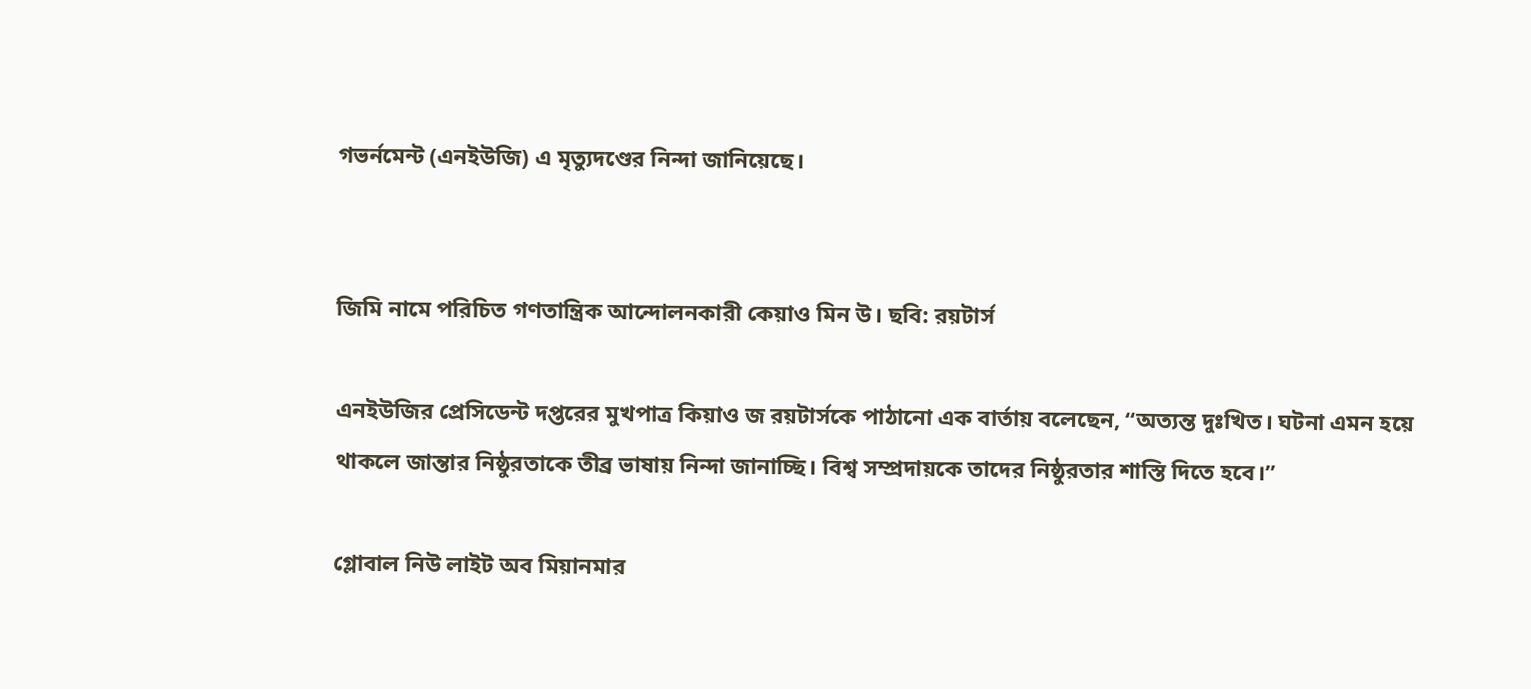গভর্নমেন্ট (এনইউজি) এ মৃত্যুদণ্ডের নিন্দা জানিয়েছে।


জিমি নামে পরিচিত গণতান্ত্রিক আন্দোলনকারী কেয়াও মিন উ। ছবি: রয়টার্স

এনইউজির প্রেসিডেন্ট দপ্তরের মুখপাত্র কিয়াও জ রয়টার্সকে পাঠানো এক বার্তায় বলেছেন, “অত্যন্ত দুঃখিত। ঘটনা এমন হয়ে থাকলে জান্তার নিষ্ঠুরতাকে তীব্র ভাষায় নিন্দা জানাচ্ছি। বিশ্ব সম্প্রদায়কে তাদের নিষ্ঠুরতার শাস্তি দিতে হবে।”

গ্লোবাল নিউ লাইট অব মিয়ানমার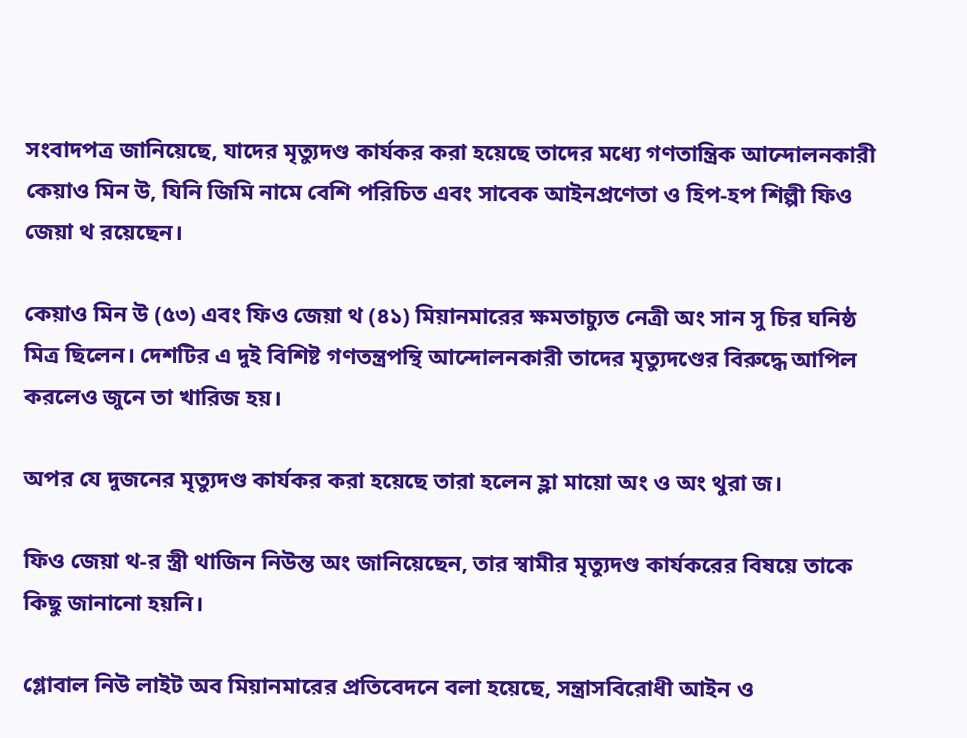সংবাদপত্র জানিয়েছে, যাদের মৃত্যুদণ্ড কার্যকর করা হয়েছে তাদের মধ্যে গণতান্ত্রিক আন্দোলনকারী কেয়াও মিন উ, যিনি জিমি নামে বেশি পরিচিত এবং সাবেক আইনপ্রণেতা ও হিপ-হপ শিল্পী ফিও জেয়া থ রয়েছেন।

কেয়াও মিন উ (৫৩) এবং ফিও জেয়া থ (৪১) মিয়ানমারের ক্ষমতাচ্যুত নেত্রী অং সান সু চির ঘনিষ্ঠ মিত্র ছিলেন। দেশটির এ দুই বিশিষ্ট গণতন্ত্রপন্থি আন্দোলনকারী তাদের মৃত্যুদণ্ডের বিরুদ্ধে আপিল করলেও জুনে তা খারিজ হয়।

অপর যে দুজনের মৃত্যুদণ্ড কার্যকর করা হয়েছে তারা হলেন হ্লা মায়ো অং ও অং থুরা জ।

ফিও জেয়া থ-র স্ত্রী থাজিন নিউন্ত অং জানিয়েছেন, তার স্বামীর মৃত্যুদণ্ড কার্যকরের বিষয়ে তাকে কিছু জানানো হয়নি।

গ্লোবাল নিউ লাইট অব মিয়ানমারের প্রতিবেদনে বলা হয়েছে, সন্ত্রাসবিরোধী আইন ও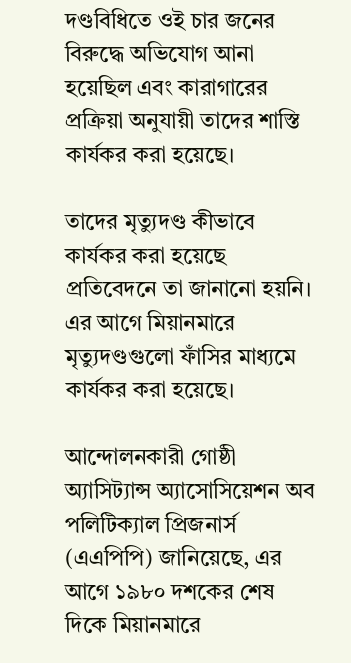দণ্ডবিধিতে ওই চার জনের বিরুদ্ধে অভিযোগ আনা হয়েছিল এবং কারাগারের প্রক্রিয়া অনুযায়ী তাদের শাস্তি কার্যকর করা হয়েছে।

তাদের মৃত্যুদণ্ড কীভাবে কার্যকর করা হয়েছে প্রতিবেদনে তা জানানো হয়নি। এর আগে মিয়ানমারে মৃত্যুদণ্ডগুলো ফাঁসির মাধ্যমে কার্যকর করা হয়েছে।

আন্দোলনকারী গোষ্ঠী অ্যাসিট্যান্স অ্যাসোসিয়েশন অব পলিটিক্যাল প্রিজনার্স (এএপিপি) জানিয়েছে, এর আগে ১৯৮০ দশকের শেষ দিকে মিয়ানমারে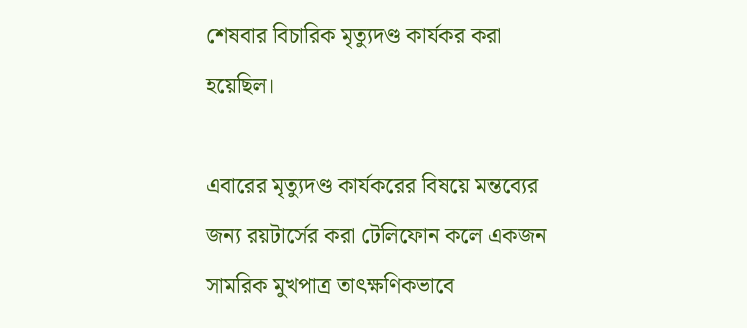শেষবার বিচারিক মৃত্যুদণ্ড কার্যকর করা হয়েছিল।

এবারের মৃত্যুদণ্ড কার্যকরের বিষয়ে মন্তব্যের জন্য রয়টার্সের করা টেলিফোন কলে একজন সামরিক মুখপাত্র তাৎক্ষণিকভাবে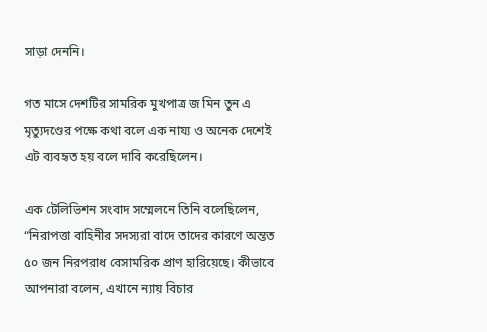সাড়া দেননি।

গত মাসে দেশটির সামরিক মুখপাত্র জ মিন তুন এ মৃত্যুদণ্ডের পক্ষে কথা বলে এক নায্য ও অনেক দেশেই এট ব্যবহৃত হয় বলে দাবি করেছিলেন।

এক টেলিভিশন সংবাদ সম্মেলনে তিনি বলেছিলেন, “নিরাপত্তা বাহিনীর সদস্যরা বাদে তাদের কারণে অন্তত ৫০ জন নিরপরাধ বেসামরিক প্রাণ হারিয়েছে। কীভাবে আপনারা বলেন, এখানে ন্যায় বিচার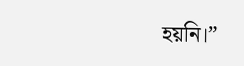হয়নি।”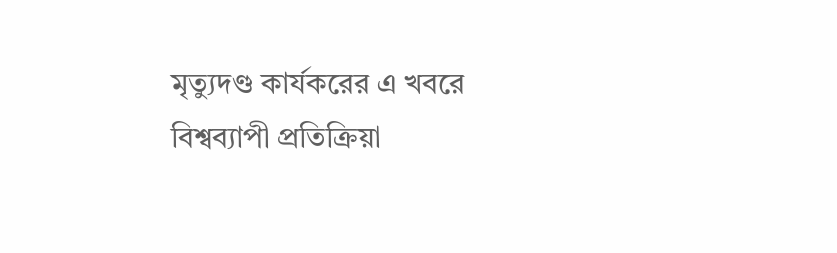মৃত্যুদণ্ড কার্যকরের এ খবরে বিশ্বব্যাপী প্রতিক্রিয়া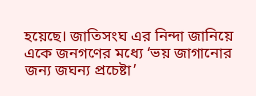হয়েছে। জাতিসংঘ এর নিন্দা জানিয়ে একে জনগণের মধ্যে ‘ভয় জাগানোর জন্য জঘন্য প্রচেষ্টা’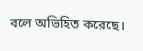বলে অভিহিত করেছে।